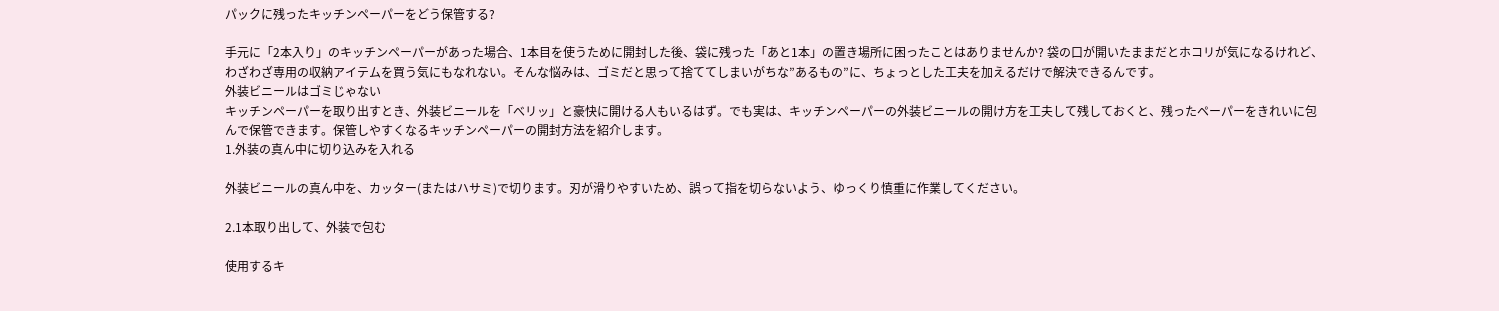パックに残ったキッチンペーパーをどう保管する?

手元に「2本入り」のキッチンペーパーがあった場合、1本目を使うために開封した後、袋に残った「あと1本」の置き場所に困ったことはありませんか? 袋の口が開いたままだとホコリが気になるけれど、わざわざ専用の収納アイテムを買う気にもなれない。そんな悩みは、ゴミだと思って捨ててしまいがちな”あるもの”に、ちょっとした工夫を加えるだけで解決できるんです。
外装ビニールはゴミじゃない
キッチンペーパーを取り出すとき、外装ビニールを「べリッ」と豪快に開ける人もいるはず。でも実は、キッチンペーパーの外装ビニールの開け方を工夫して残しておくと、残ったペーパーをきれいに包んで保管できます。保管しやすくなるキッチンペーパーの開封方法を紹介します。
1.外装の真ん中に切り込みを入れる

外装ビニールの真ん中を、カッター(またはハサミ)で切ります。刃が滑りやすいため、誤って指を切らないよう、ゆっくり慎重に作業してください。

2.1本取り出して、外装で包む

使用するキ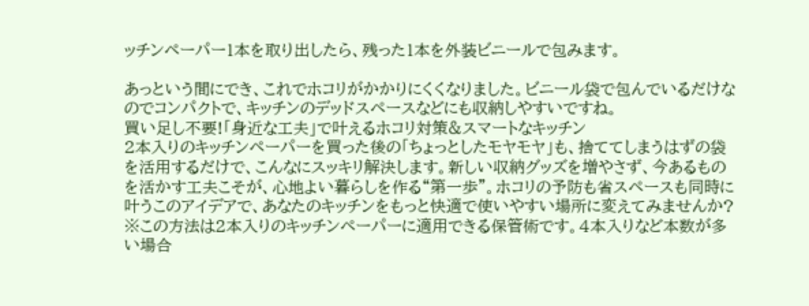ッチンペーパー1本を取り出したら、残った1本を外装ビニールで包みます。

あっという間にでき、これでホコリがかかりにくくなりました。ビニール袋で包んでいるだけなのでコンパクトで、キッチンのデッドスペースなどにも収納しやすいですね。
買い足し不要!「身近な工夫」で叶えるホコリ対策&スマートなキッチン
2本入りのキッチンペーパーを買った後の「ちょっとしたモヤモヤ」も、捨ててしまうはずの袋を活用するだけで、こんなにスッキリ解決します。新しい収納グッズを増やさず、今あるものを活かす工夫こそが、心地よい暮らしを作る“第一歩”。ホコリの予防も省スペースも同時に叶うこのアイデアで、あなたのキッチンをもっと快適で使いやすい場所に変えてみませんか?
※この方法は2本入りのキッチンペーパーに適用できる保管術です。4本入りなど本数が多い場合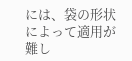には、袋の形状によって適用が難し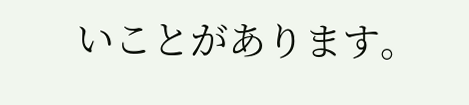いことがあります。